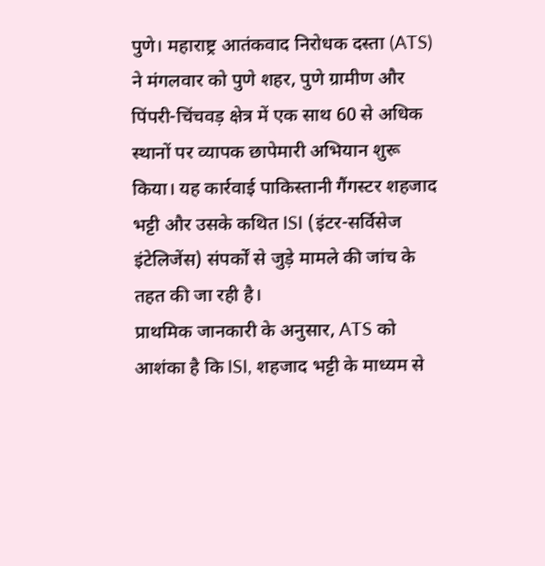पुणे। महाराष्ट्र आतंकवाद निरोधक दस्ता (ATS) ने मंगलवार को पुणे शहर, पुणे ग्रामीण और पिंपरी-चिंचवड़ क्षेत्र में एक साथ 60 से अधिक स्थानों पर व्यापक छापेमारी अभियान शुरू किया। यह कार्रवाई पाकिस्तानी गैंगस्टर शहजाद भट्टी और उसके कथित ISI (इंटर-सर्विसेज इंटेलिजेंस) संपर्कों से जुड़े मामले की जांच के तहत की जा रही है।
प्राथमिक जानकारी के अनुसार, ATS को आशंका है कि ISI, शहजाद भट्टी के माध्यम से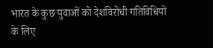भारत के कुछ युवाओं को देशविरोधी गतिविधियों के लिए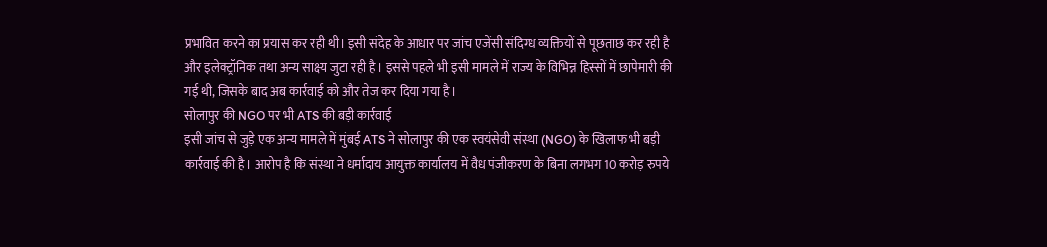प्रभावित करने का प्रयास कर रही थी। इसी संदेह के आधार पर जांच एजेंसी संदिग्ध व्यक्तियों से पूछताछ कर रही है और इलेक्ट्रॉनिक तथा अन्य साक्ष्य जुटा रही है। इससे पहले भी इसी मामले में राज्य के विभिन्न हिस्सों में छापेमारी की गई थी, जिसके बाद अब कार्रवाई को और तेज कर दिया गया है।
सोलापुर की NGO पर भी ATS की बड़ी कार्रवाई
इसी जांच से जुड़े एक अन्य मामले में मुंबई ATS ने सोलापुर की एक स्वयंसेवी संस्था (NGO) के खिलाफ भी बड़ी कार्रवाई की है। आरोप है कि संस्था ने धर्मादाय आयुक्त कार्यालय में वैध पंजीकरण के बिना लगभग 10 करोड़ रुपये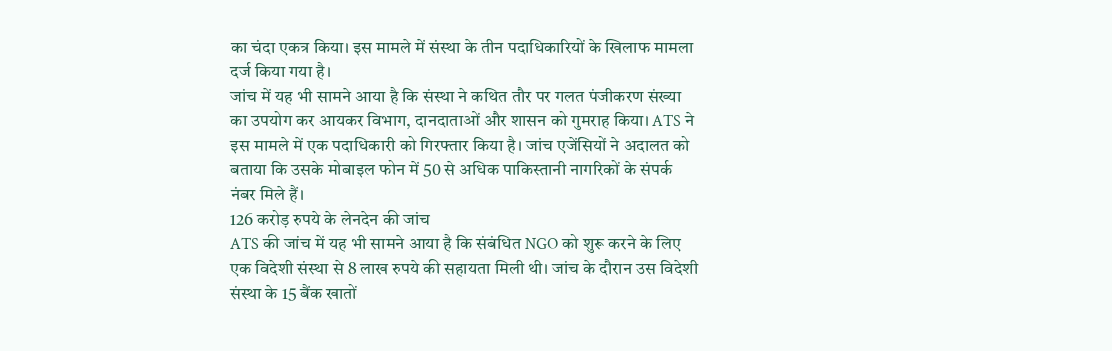का चंदा एकत्र किया। इस मामले में संस्था के तीन पदाधिकारियों के खिलाफ मामला दर्ज किया गया है।
जांच में यह भी सामने आया है कि संस्था ने कथित तौर पर गलत पंजीकरण संख्या का उपयोग कर आयकर विभाग, दानदाताओं और शासन को गुमराह किया। ATS ने इस मामले में एक पदाधिकारी को गिरफ्तार किया है। जांच एजेंसियों ने अदालत को बताया कि उसके मोबाइल फोन में 50 से अधिक पाकिस्तानी नागरिकों के संपर्क नंबर मिले हैं।
126 करोड़ रुपये के लेनदेन की जांच
ATS की जांच में यह भी सामने आया है कि संबंधित NGO को शुरू करने के लिए एक विदेशी संस्था से 8 लाख रुपये की सहायता मिली थी। जांच के दौरान उस विदेशी संस्था के 15 बैंक खातों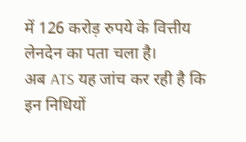में 126 करोड़ रुपये के वित्तीय लेनदेन का पता चला है।
अब ATS यह जांच कर रही है कि इन निधियों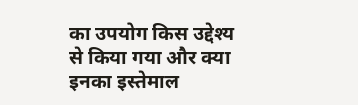का उपयोग किस उद्देश्य से किया गया और क्या इनका इस्तेमाल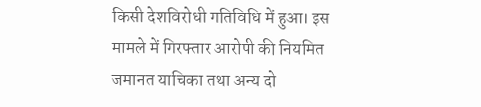किसी देशविरोधी गतिविधि में हुआ। इस मामले में गिरफ्तार आरोपी की नियमित जमानत याचिका तथा अन्य दो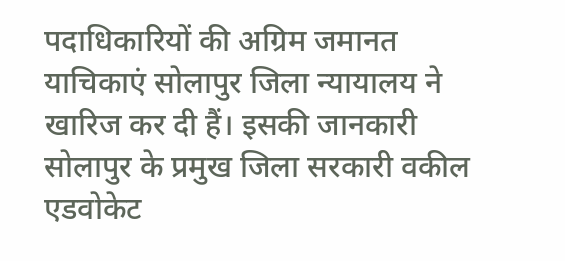पदाधिकारियों की अग्रिम जमानत याचिकाएं सोलापुर जिला न्यायालय ने खारिज कर दी हैं। इसकी जानकारी सोलापुर के प्रमुख जिला सरकारी वकील एडवोकेट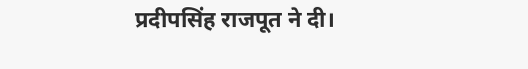प्रदीपसिंह राजपूत ने दी।